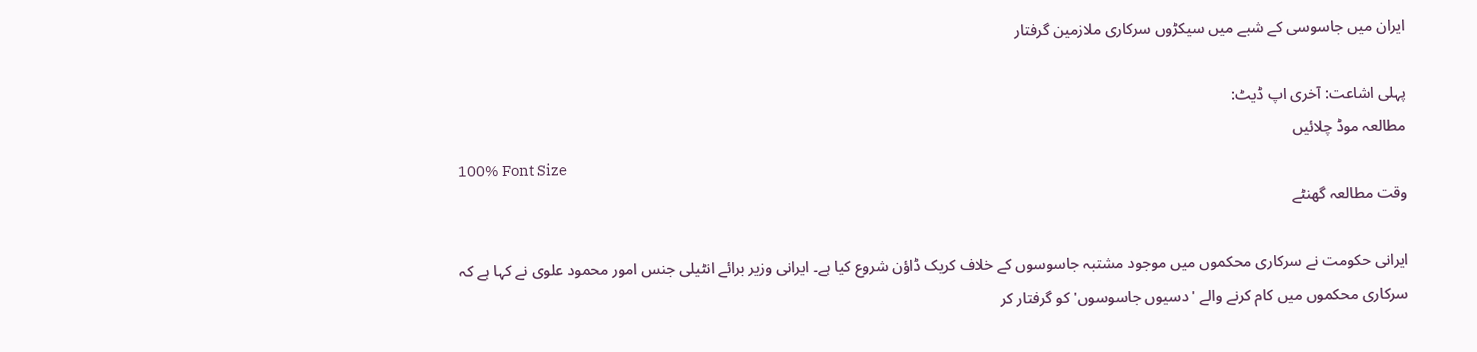ایران میں جاسوسی کے شبے میں سیکڑوں سرکاری ملازمین گرفتار

پہلی اشاعت: آخری اپ ڈیٹ:
مطالعہ موڈ چلائیں
100% Font Size
وقت مطالعہ گھنٹے

ایرانی حکومت نے سرکاری محکموں میں موجود مشتبہ جاسوسوں کے خلاف کریک ڈاؤن شروع کیا ہے۔ ایرانی وزیر برائے انٹیلی جنس امور محمود علوی نے کہا ہے کہ سرکاری محکموں میں کام کرنے والے 'دسیوں جاسوسوں' کو گرفتار کر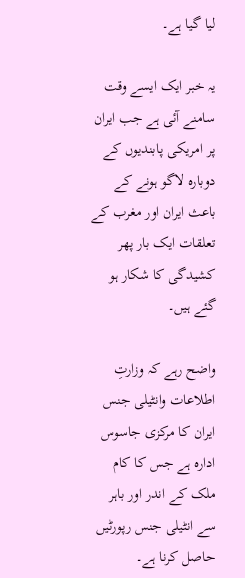لیا گیا ہے۔

یہ خبر ایک ایسے وقت سامنے آئی ہے جب ایران پر امریکی پابندیوں کے دوبارہ لاگو ہونے کے باعث ایران اور مغرب کے تعلقات ایک بار پھر کشیدگی کا شکار ہو گئے ہیں۔

واضح رہے کہ وزارتِ اطلاعات وانٹیلی جنس ایران کا مرکزی جاسوس ادارہ ہے جس کا کام ملک کے اندر اور باہر سے انٹیلی جنس رپورٹیں حاصل کرنا ہے۔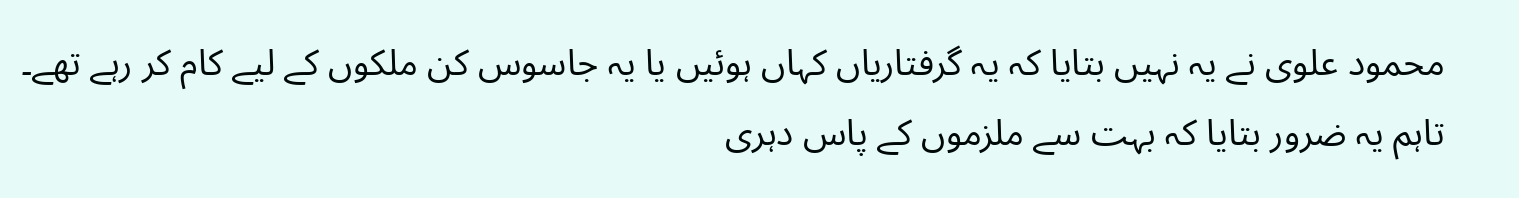محمود علوی نے یہ نہیں بتایا کہ یہ گرفتاریاں کہاں ہوئیں یا یہ جاسوس کن ملکوں کے لیے کام کر رہے تھے۔ تاہم یہ ضرور بتایا کہ بہت سے ملزموں کے پاس دہری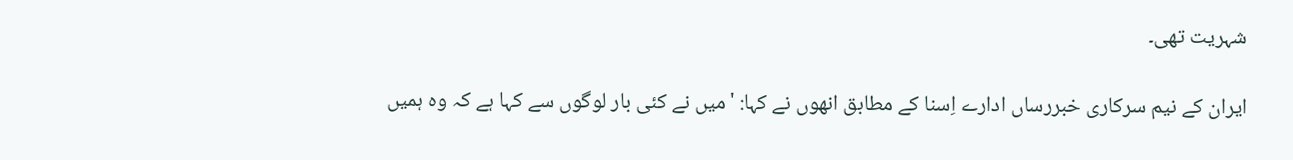شہریت تھی۔

ایران کے نیم سرکاری خبررساں ادارے اِسنا کے مطابق انھوں نے کہا: 'میں نے کئی بار لوگوں سے کہا ہے کہ وہ ہمیں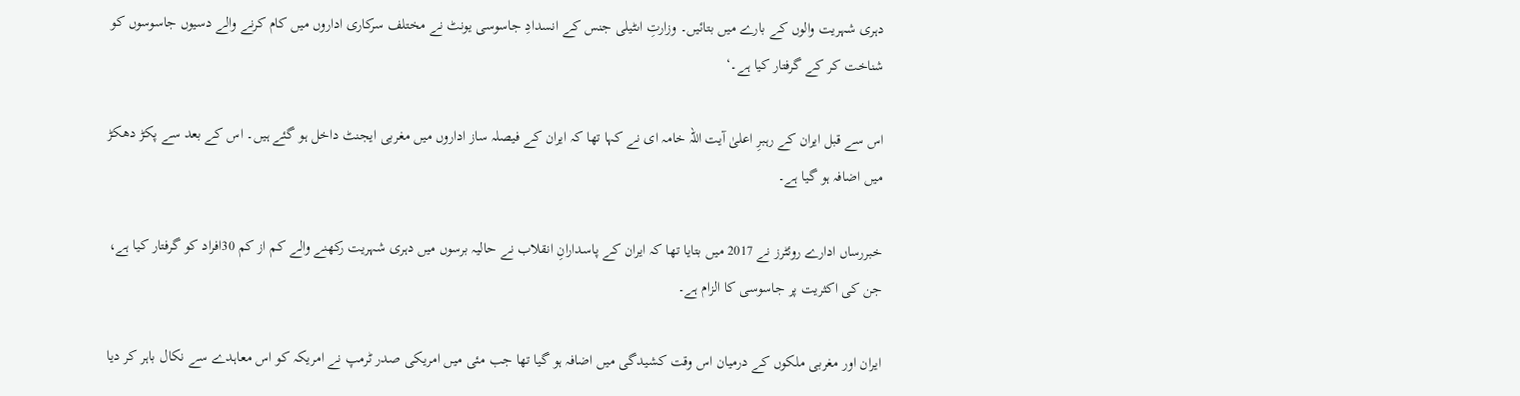دہری شہریت والوں کے بارے میں بتائیں۔ وزارتِ اںٹیلی جنس کے انسدادِ جاسوسی یونٹ نے مختلف سرکاری اداروں میں کام کرنے والے دسیوں جاسوسوں کو شناخت کر کے گرفتار کیا ہے۔‘

اس سے قبل ایران کے رہبرِ اعلیٰ آیت اللہ خامہ ای نے کہا تھا کہ ایران کے فیصلہ ساز اداروں میں مغربی ایجنٹ داخل ہو گئے ہیں۔ اس کے بعد سے پکڑ دھکڑ میں اضافہ ہو گیا ہے۔

خبررساں ادارے روئٹرز نے 2017 میں بتایا تھا کہ ایران کے پاسدارانِ انقلاب نے حالیہ برسوں میں دہری شہریت رکھنے والے کم از کم 30افراد کو گرفتار کیا ہے، جن کی اکثریت پر جاسوسی کا الزام ہے۔

ایران اور مغربی ملکوں کے درمیان اس وقت کشیدگی میں اضافہ ہو گیا تھا جب مئی میں امریکی صدر ٹرمپ نے امریکہ کو اس معاہدے سے نکال باہر کر دیا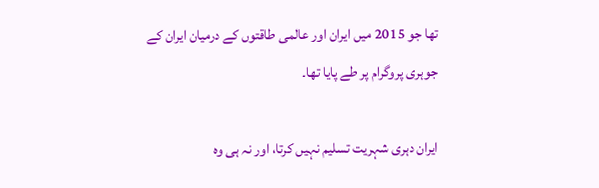تھا جو 2015 میں ایران اور عالمی طاقتوں کے درمیان ایران کے جوہری پروگرام پر طے پایا تھا۔

ایران دہری شہریت تسلیم نہیں کرتا، اور نہ ہی وہ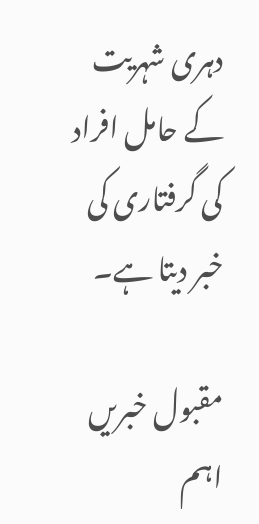دہری شہریت کے حامل افراد کی گرفتاری کی خبر دیتا ہے۔

مقبول خبریں اہم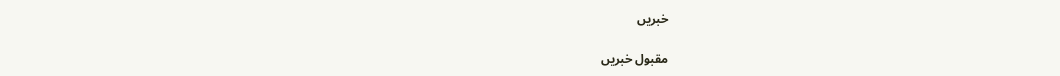خبریں

مقبول خبریں